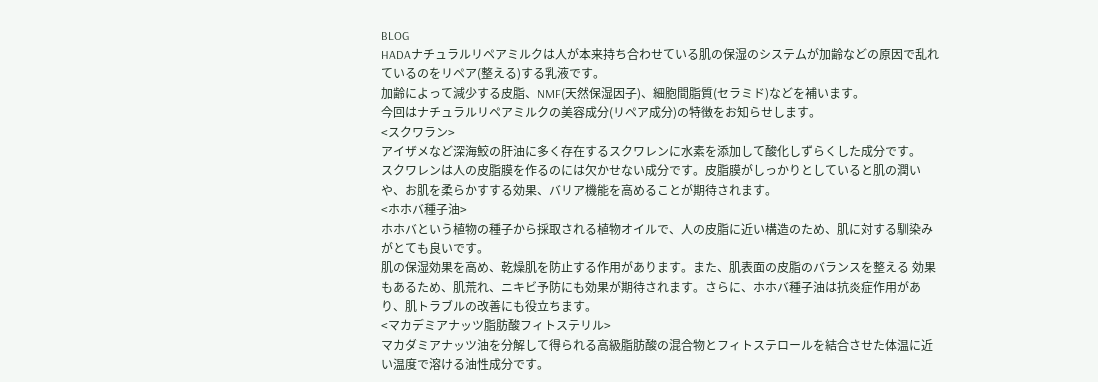BLOG
HADAナチュラルリペアミルクは人が本来持ち合わせている肌の保湿のシステムが加齢などの原因で乱れているのをリペア(整える)する乳液です。
加齢によって減少する皮脂、NMF(天然保湿因子)、細胞間脂質(セラミド)などを補います。
今回はナチュラルリペアミルクの美容成分(リペア成分)の特徴をお知らせします。
<スクワラン>
アイザメなど深海鮫の肝油に多く存在するスクワレンに水素を添加して酸化しずらくした成分です。
スクワレンは人の皮脂膜を作るのには欠かせない成分です。皮脂膜がしっかりとしていると肌の潤いや、お肌を柔らかすする効果、バリア機能を高めることが期待されます。
<ホホバ種子油>
ホホバという植物の種子から採取される植物オイルで、人の皮脂に近い構造のため、肌に対する馴染みがとても良いです。
肌の保湿効果を高め、乾燥肌を防止する作用があります。また、肌表面の皮脂のバランスを整える 効果もあるため、肌荒れ、ニキビ予防にも効果が期待されます。さらに、ホホバ種子油は抗炎症作用があり、肌トラブルの改善にも役立ちます。
<マカデミアナッツ脂肪酸フィトステリル>
マカダミアナッツ油を分解して得られる高級脂肪酸の混合物とフィトステロールを結合させた体温に近い温度で溶ける油性成分です。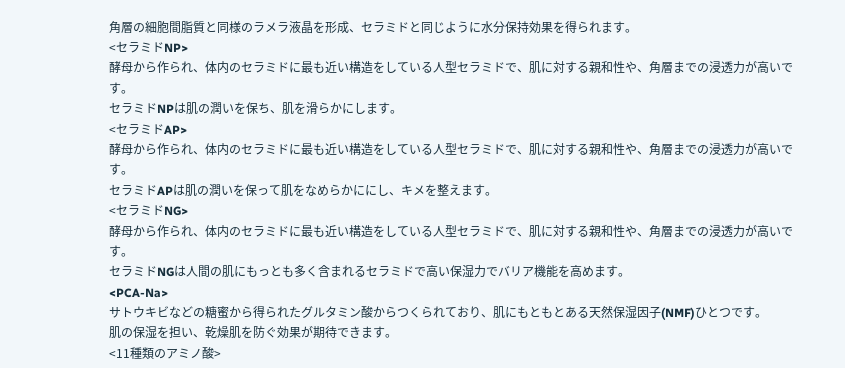角層の細胞間脂質と同様のラメラ液晶を形成、セラミドと同じように水分保持効果を得られます。
<セラミドNP>
酵母から作られ、体内のセラミドに最も近い構造をしている人型セラミドで、肌に対する親和性や、角層までの浸透力が高いです。
セラミドNPは肌の潤いを保ち、肌を滑らかにします。
<セラミドAP>
酵母から作られ、体内のセラミドに最も近い構造をしている人型セラミドで、肌に対する親和性や、角層までの浸透力が高いです。
セラミドAPは肌の潤いを保って肌をなめらかににし、キメを整えます。
<セラミドNG>
酵母から作られ、体内のセラミドに最も近い構造をしている人型セラミドで、肌に対する親和性や、角層までの浸透力が高いです。
セラミドNGは人間の肌にもっとも多く含まれるセラミドで高い保湿力でバリア機能を高めます。
<PCA-Na>
サトウキビなどの糖蜜から得られたグルタミン酸からつくられており、肌にもともとある天然保湿因子(NMF)ひとつです。
肌の保湿を担い、乾燥肌を防ぐ効果が期待できます。
<11種類のアミノ酸>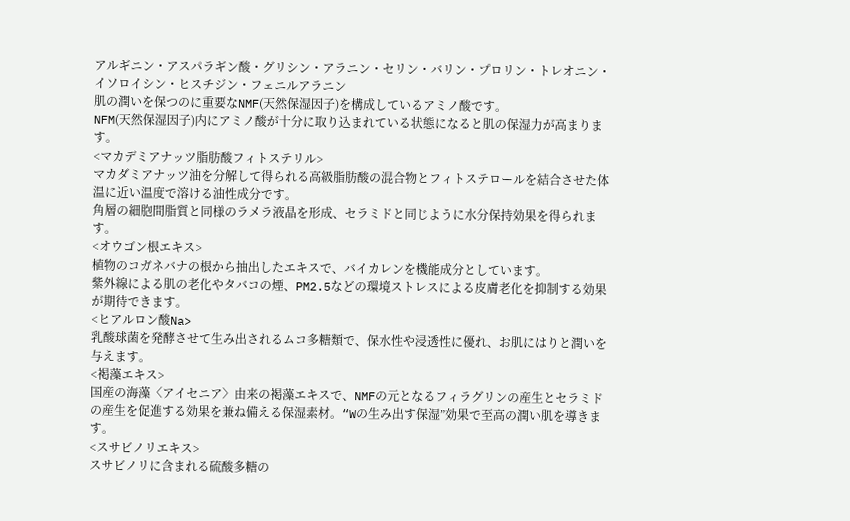アルギニン・アスパラギン酸・グリシン・アラニン・セリン・バリン・プロリン・トレオニン・イソロイシン・ヒスチジン・フェニルアラニン
肌の潤いを保つのに重要なNMF(天然保湿因子)を構成しているアミノ酸です。
NFM(天然保湿因子)内にアミノ酸が十分に取り込まれている状態になると肌の保湿力が高まります。
<マカデミアナッツ脂肪酸フィトステリル>
マカダミアナッツ油を分解して得られる高級脂肪酸の混合物とフィトステロールを結合させた体温に近い温度で溶ける油性成分です。
角層の細胞間脂質と同様のラメラ液晶を形成、セラミドと同じように水分保持効果を得られます。
<オウゴン根エキス>
植物のコガネバナの根から抽出したエキスで、バイカレンを機能成分としています。
紫外線による肌の老化やタバコの煙、PM2.5などの環境ストレスによる皮膚老化を抑制する効果が期待できます。
<ヒアルロン酸Na>
乳酸球菌を発酵させて生み出されるムコ多糖類で、保水性や浸透性に優れ、お肌にはりと潤いを与えます。
<褐藻エキス>
国産の海藻〈アイセニア〉由来の褐藻エキスで、NMFの元となるフィラグリンの産生とセラミドの産生を促進する効果を兼ね備える保湿素材。“Wの生み出す保湿”効果で至高の潤い肌を導きます。
<スサビノリエキス>
スサビノリに含まれる硫酸多糖の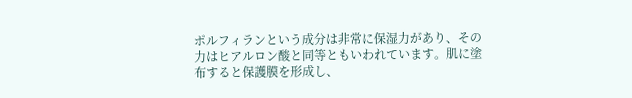ポルフィランという成分は非常に保湿力があり、その力はヒアルロン酸と同等ともいわれています。肌に塗布すると保護膜を形成し、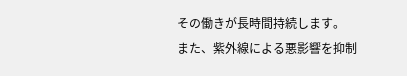その働きが長時間持続します。
また、紫外線による悪影響を抑制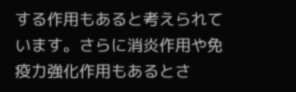する作用もあると考えられています。さらに消炎作用や免疫力強化作用もあるとさ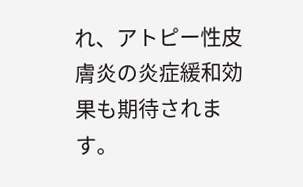れ、アトピー性皮膚炎の炎症緩和効果も期待されます。